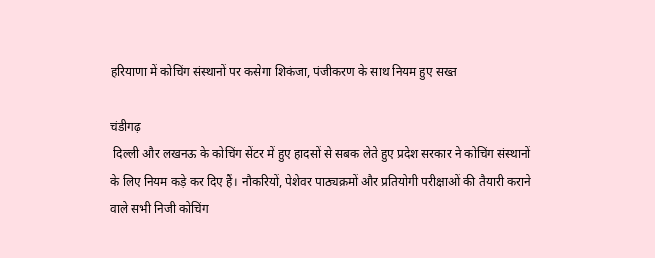हरियाणा में कोचिंग संस्थानों पर कसेगा शिकंजा, पंजीकरण के साथ नियम हुए सख्त

चंडीगढ़
 दिल्ली और लखनऊ के कोचिंग सेंटर में हुए हादसों से सबक लेते हुए प्रदेश सरकार ने कोचिंग संस्थानों के लिए नियम कड़े कर दिए हैं। नौकरियों, पेशेवर पाठ्यक्रमों और प्रतियोगी परीक्षाओं की तैयारी कराने वाले सभी निजी कोचिंग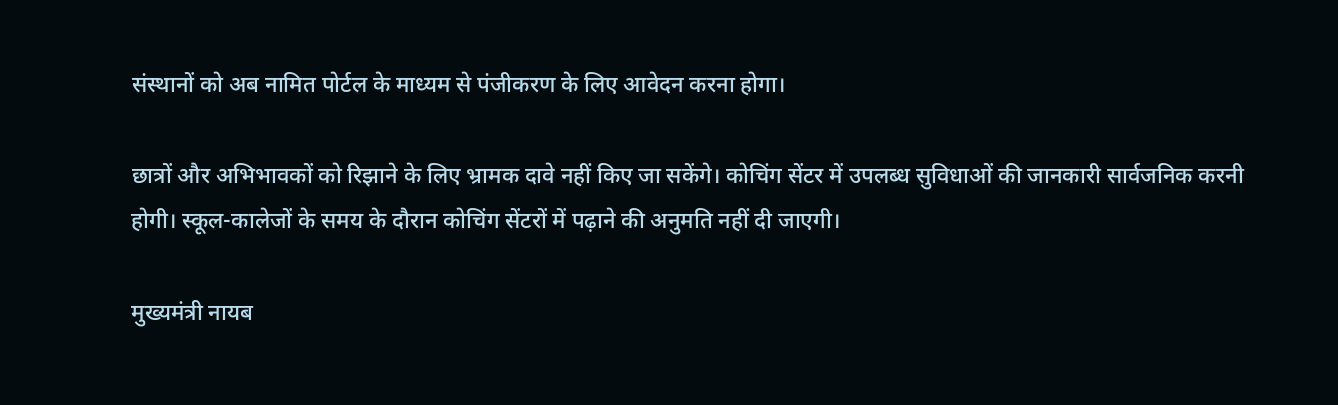संस्थानों को अब नामित पोर्टल के माध्यम से पंजीकरण के लिए आवेदन करना होगा।

छात्रों और अभिभावकों को रिझाने के लिए भ्रामक दावे नहीं किए जा सकेंगे। कोचिंग सेंटर में उपलब्ध सुविधाओं की जानकारी सार्वजनिक करनी होगी। स्कूल-कालेजों के समय के दौरान कोचिंग सेंटरों में पढ़ाने की अनुमति नहीं दी जाएगी।

मुख्यमंत्री नायब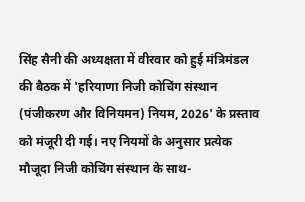सिंह सैनी की अध्यक्षता में वीरवार को हुई मंत्रिमंडल की बैठक में 'हरियाणा निजी कोचिंग संस्थान (पंजीकरण और विनियमन) नियम, 2026' के प्रस्ताव को मंजूरी दी गई। नए नियमों के अनुसार प्रत्येक मौजूदा निजी कोचिंग संस्थान के साथ-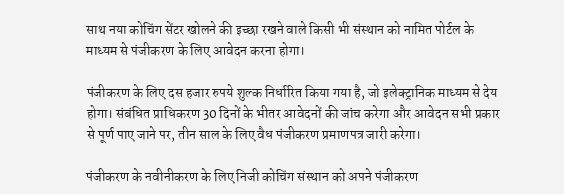साथ नया कोचिंग सेंटर खोलने की इच्छा रखने वाले किसी भी संस्थान को नामित पोर्टल के माध्यम से पंजीकरण के लिए आवेदन करना होगा।

पंजीकरण के लिए दस हजार रुपये शुल्क निर्धारित किया गया है, जो इलेक्ट्रानिक माध्यम से देय होगा। संबंधित प्राधिकरण 30 दिनों के भीतर आवेदनों की जांच करेगा और आवेदन सभी प्रकार से पूर्ण पाए जाने पर, तीन साल के लिए वैध पंजीकरण प्रमाणपत्र जारी करेगा।

पंजीकरण के नवीनीकरण के लिए निजी कोचिंग संस्थान को अपने पंजीकरण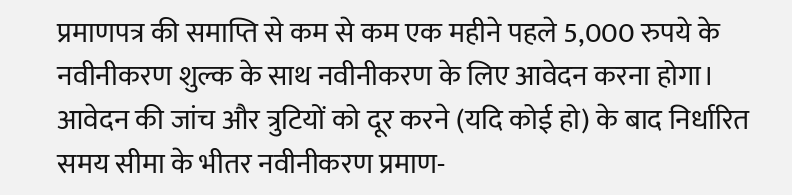प्रमाणपत्र की समाप्ति से कम से कम एक महीने पहले 5,000 रुपये के नवीनीकरण शुल्क के साथ नवीनीकरण के लिए आवेदन करना होगा। आवेदन की जांच और त्रुटियों को दूर करने (यदि कोई हो) के बाद निर्धारित समय सीमा के भीतर नवीनीकरण प्रमाण-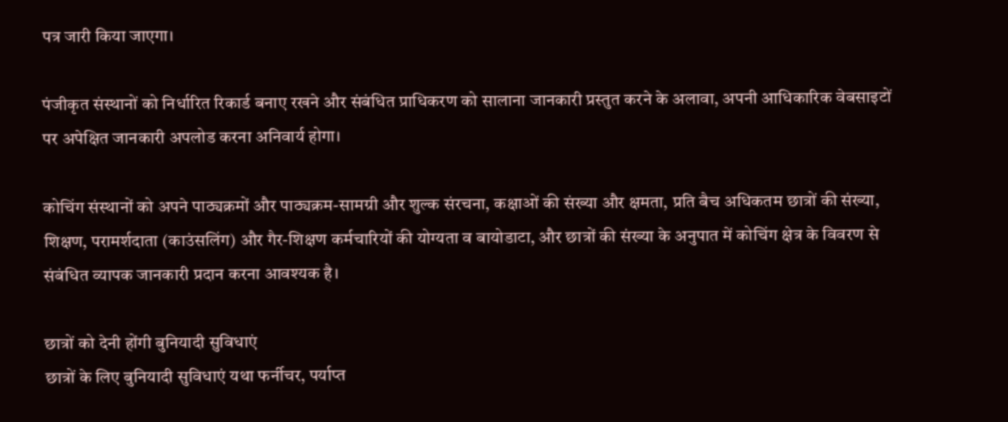पत्र जारी किया जाएगा।

पंजीकृत संस्थानों को निर्धारित रिकार्ड बनाए रखने और संबंधित प्राधिकरण को सालाना जानकारी प्रस्तुत करने के अलावा, अपनी आधिकारिक वेबसाइटों पर अपेक्षित जानकारी अपलोड करना अनिवार्य होगा।

कोचिंग संस्थानों को अपने पाठ्यक्रमों और पाठ्यक्रम-सामग्री और शुल्क संरचना, कक्षाओं की संख्या और क्षमता, प्रति बैच अधिकतम छात्रों की संख्या, शिक्षण, परामर्शदाता (काउंसलिंग) और गैर-शिक्षण कर्मचारियों की योग्यता व बायोडाटा, और छात्रों की संख्या के अनुपात में कोचिंग क्षेत्र के विवरण से संबंधित व्यापक जानकारी प्रदान करना आवश्यक है।

छात्रों को देनी होंगी बुनियादी सुविधाएं
छात्रों के लिए बुनियादी सुविधाएं यथा फर्नीचर, पर्याप्त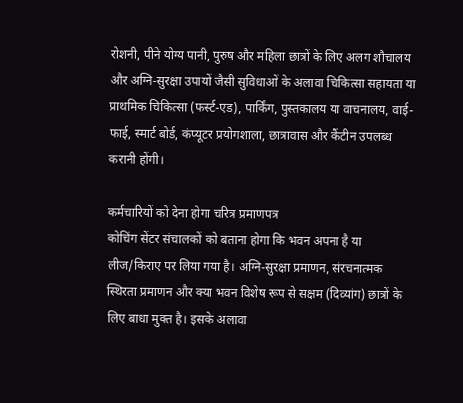रोशनी, पीने योग्य पानी, पुरुष और महिला छात्रों के लिए अलग शौचालय और अग्नि-सुरक्षा उपायों जैसी सुविधाओं के अलावा चिकित्सा सहायता या प्राथमिक चिकित्सा (फर्स्ट-एड), पार्किंग, पुस्तकालय या वाचनालय, वाई-फाई, स्मार्ट बोर्ड, कंप्यूटर प्रयोगशाला, छात्रावास और कैंटीन उपलब्ध करानी होंगी।

कर्मचारियों को देना होगा चरित्र प्रमाणपत्र
कोचिंग सेंटर संचालकों को बताना होगा कि भवन अपना है या लीज/किराए पर लिया गया है। अग्नि-सुरक्षा प्रमाणन, संरचनात्मक स्थिरता प्रमाणन और क्या भवन विशेष रूप से सक्षम (दिव्यांग) छात्रों के लिए बाधा मुक्त है। इसके अलावा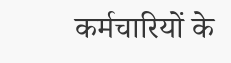कर्मचारियों के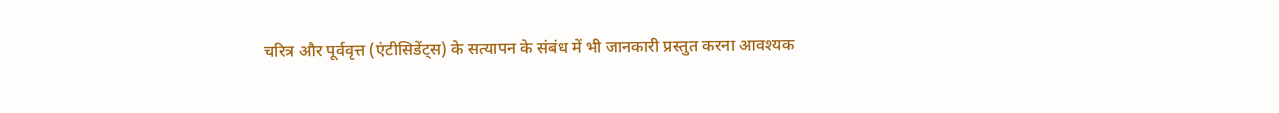चरित्र और पूर्ववृत्त (एंटीसिडेंट्स) के सत्यापन के संबंध में भी जानकारी प्रस्तुत करना आवश्यक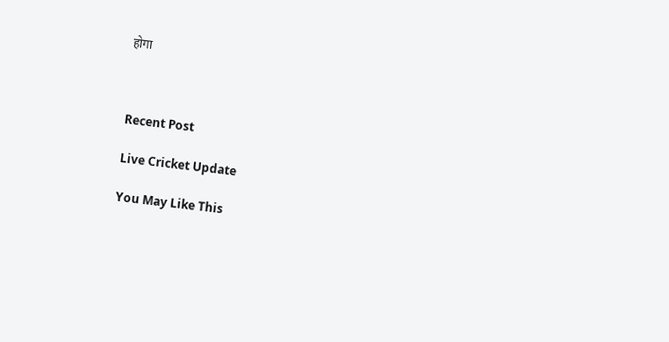होगा



Recent Post

Live Cricket Update

You May Like This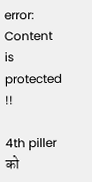error: Content is protected !!

4th piller को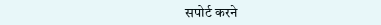सपोर्ट करने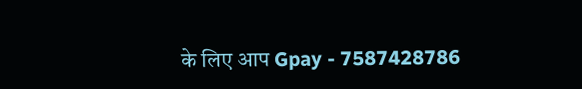के लिए आप Gpay - 7587428786